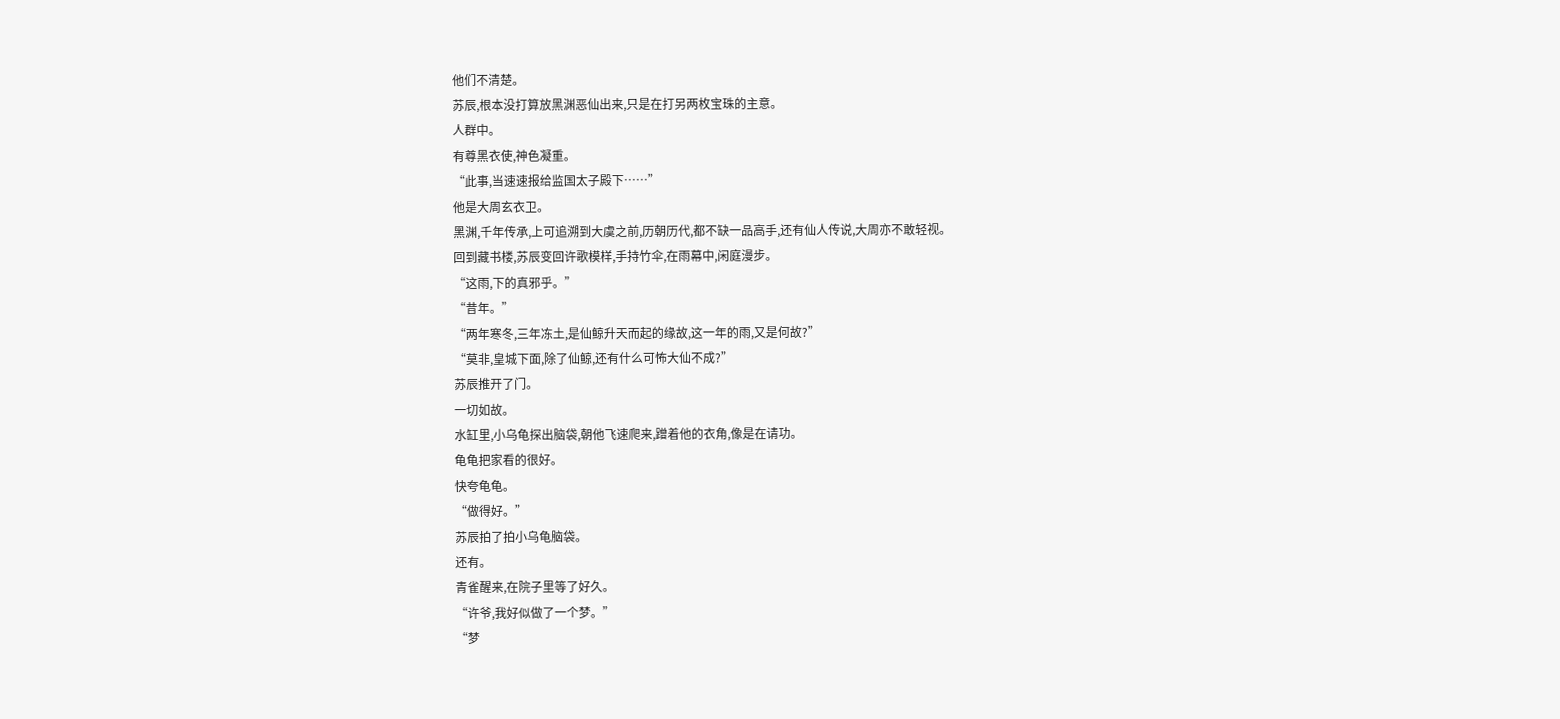他们不清楚。
苏辰,根本没打算放黑渊恶仙出来,只是在打另两枚宝珠的主意。
人群中。
有尊黑衣使,神色凝重。
“此事,当速速报给监国太子殿下……”
他是大周玄衣卫。
黑渊,千年传承,上可追溯到大虞之前,历朝历代,都不缺一品高手,还有仙人传说,大周亦不敢轻视。
回到藏书楼,苏辰变回许歌模样,手持竹伞,在雨幕中,闲庭漫步。
“这雨,下的真邪乎。”
“昔年。”
“两年寒冬,三年冻土,是仙鲸升天而起的缘故,这一年的雨,又是何故?”
“莫非,皇城下面,除了仙鲸,还有什么可怖大仙不成?”
苏辰推开了门。
一切如故。
水缸里,小乌龟探出脑袋,朝他飞速爬来,蹭着他的衣角,像是在请功。
龟龟把家看的很好。
快夸龟龟。
“做得好。”
苏辰拍了拍小乌龟脑袋。
还有。
青雀醒来,在院子里等了好久。
“许爷,我好似做了一个梦。”
“梦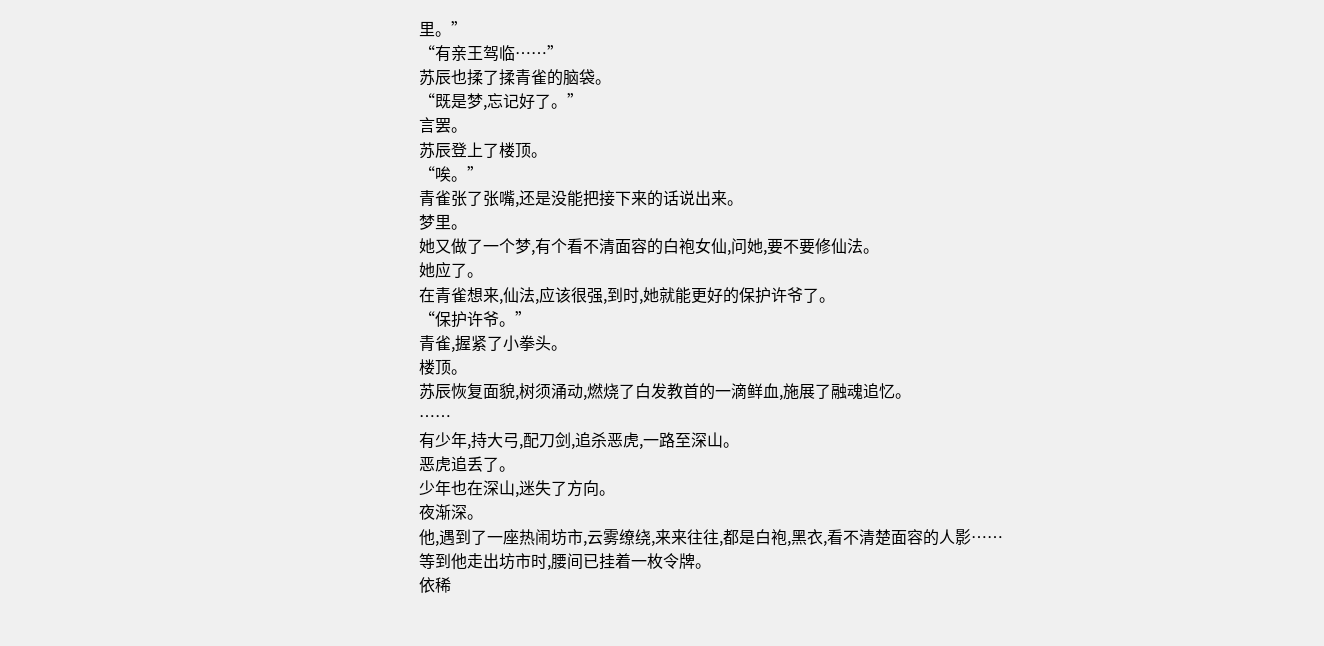里。”
“有亲王驾临……”
苏辰也揉了揉青雀的脑袋。
“既是梦,忘记好了。”
言罢。
苏辰登上了楼顶。
“唉。”
青雀张了张嘴,还是没能把接下来的话说出来。
梦里。
她又做了一个梦,有个看不清面容的白袍女仙,问她,要不要修仙法。
她应了。
在青雀想来,仙法,应该很强,到时,她就能更好的保护许爷了。
“保护许爷。”
青雀,握紧了小拳头。
楼顶。
苏辰恢复面貌,树须涌动,燃烧了白发教首的一滴鲜血,施展了融魂追忆。
……
有少年,持大弓,配刀剑,追杀恶虎,一路至深山。
恶虎追丢了。
少年也在深山,迷失了方向。
夜渐深。
他,遇到了一座热闹坊市,云雾缭绕,来来往往,都是白袍,黑衣,看不清楚面容的人影……
等到他走出坊市时,腰间已挂着一枚令牌。
依稀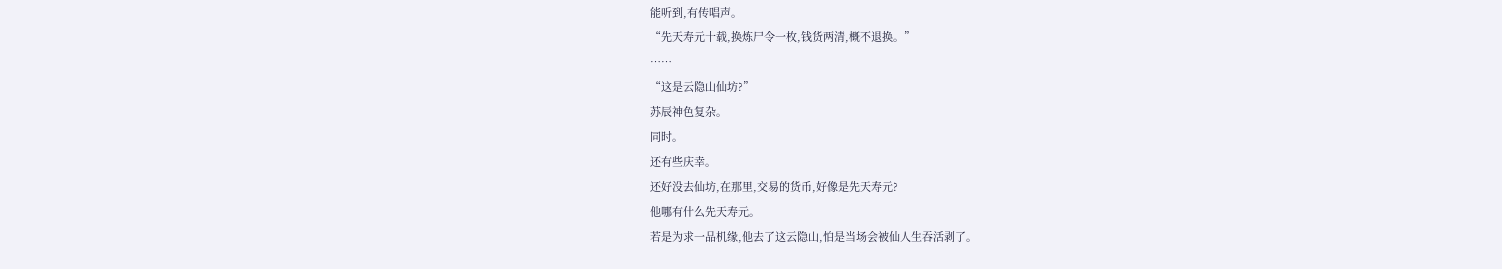能听到,有传唱声。
“先天寿元十载,换炼尸令一枚,钱货两清,概不退换。”
……
“这是云隐山仙坊?”
苏辰神色复杂。
同时。
还有些庆幸。
还好没去仙坊,在那里,交易的货币,好像是先天寿元?
他哪有什么先天寿元。
若是为求一品机缘,他去了这云隐山,怕是当场会被仙人生吞活剥了。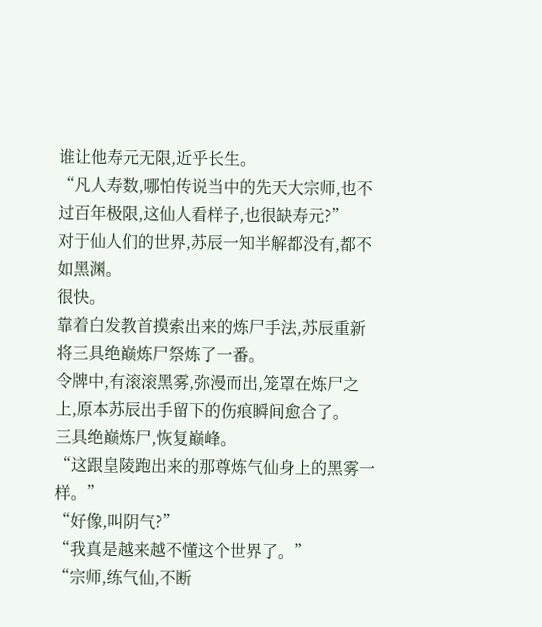谁让他寿元无限,近乎长生。
“凡人寿数,哪怕传说当中的先天大宗师,也不过百年极限,这仙人看样子,也很缺寿元?”
对于仙人们的世界,苏辰一知半解都没有,都不如黑渊。
很快。
靠着白发教首摸索出来的炼尸手法,苏辰重新将三具绝巅炼尸祭炼了一番。
令牌中,有滚滚黑雾,弥漫而出,笼罩在炼尸之上,原本苏辰出手留下的伤痕瞬间愈合了。
三具绝巅炼尸,恢复巅峰。
“这跟皇陵跑出来的那尊炼气仙身上的黑雾一样。”
“好像,叫阴气?”
“我真是越来越不懂这个世界了。”
“宗师,练气仙,不断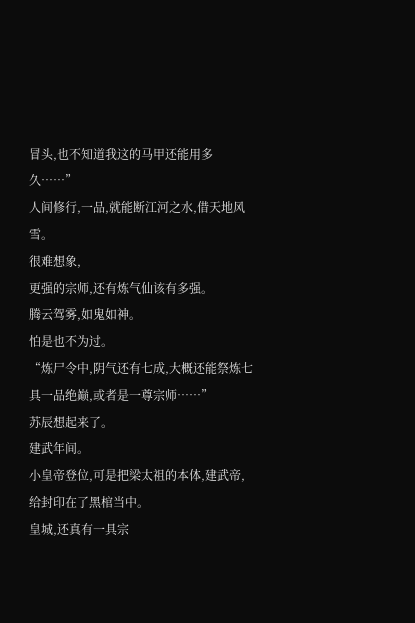冒头,也不知道我这的马甲还能用多久……”
人间修行,一品,就能断江河之水,借天地风雪。
很难想象,
更强的宗师,还有炼气仙该有多强。
腾云驾雾,如鬼如神。
怕是也不为过。
“炼尸令中,阴气还有七成,大概还能祭炼七具一品绝巅,或者是一尊宗师……”
苏辰想起来了。
建武年间。
小皇帝登位,可是把梁太祖的本体,建武帝,给封印在了黑棺当中。
皇城,还真有一具宗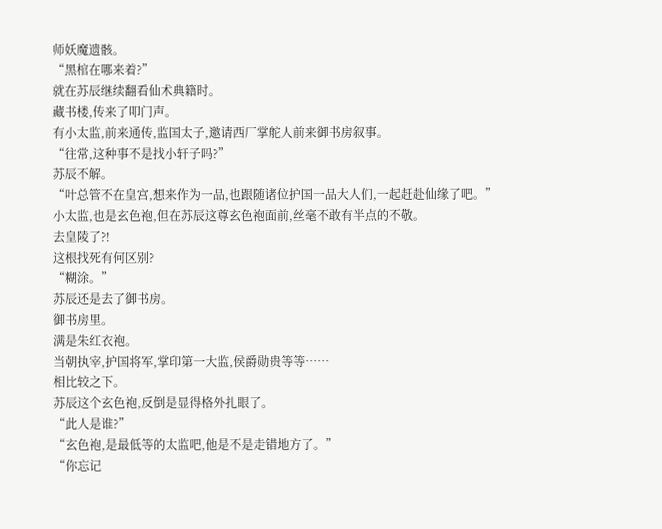师妖魔遗骸。
“黑棺在哪来着?”
就在苏辰继续翻看仙术典籍时。
藏书楼,传来了叩门声。
有小太监,前来通传,监国太子,邀请西厂掌舵人前来御书房叙事。
“往常,这种事不是找小轩子吗?”
苏辰不解。
“叶总管不在皇宫,想来作为一品,也跟随诸位护国一品大人们,一起赶赴仙缘了吧。”
小太监,也是玄色袍,但在苏辰这尊玄色袍面前,丝毫不敢有半点的不敬。
去皇陵了?!
这根找死有何区别?
“糊涂。”
苏辰还是去了御书房。
御书房里。
满是朱红衣袍。
当朝执宰,护国将军,掌印第一大监,侯爵勋贵等等……
相比较之下。
苏辰这个玄色袍,反倒是显得格外扎眼了。
“此人是谁?”
“玄色袍,是最低等的太监吧,他是不是走错地方了。”
“你忘记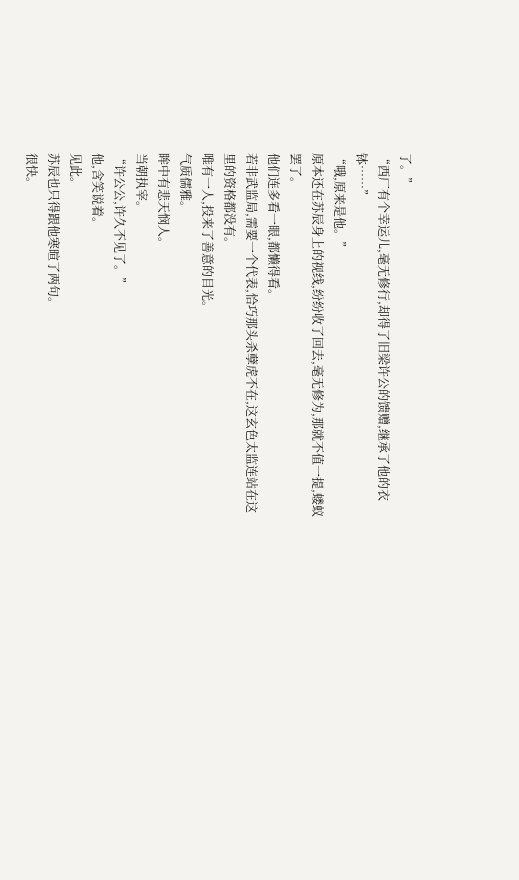了。”
“西厂有个幸运儿,毫无修行,却得了旧梁许公的馈赠,继承了他的衣钵……”
“哦,原来是他。”
原本还在苏辰身上的视线,纷纷收了回去,毫无修为,那就不值一提,蝼蚁罢了。
他们连多看一眼,都懒得看。
若非武监局,需要一个代表,恰巧那头杀孽虎不在,这玄色太监连站在这里的资格都没有。
唯有一人,投来了善意的目光。
气质儒雅。
眸中有悲天悯人。
当朝执宰。
“许公公,许久不见了。”
他,含笑说着。
见此。
苏辰也只得跟他寒暄了两句。
很快。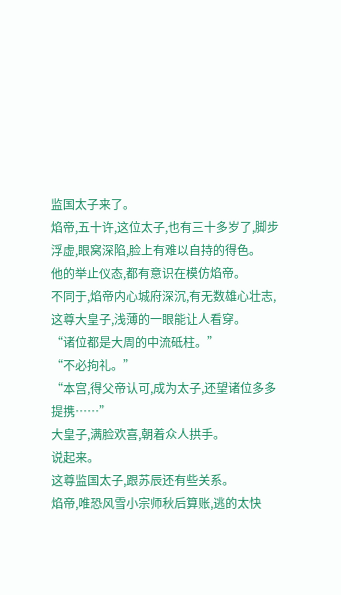监国太子来了。
焰帝,五十许,这位太子,也有三十多岁了,脚步浮虚,眼窝深陷,脸上有难以自持的得色。
他的举止仪态,都有意识在模仿焰帝。
不同于,焰帝内心城府深沉,有无数雄心壮志,这尊大皇子,浅薄的一眼能让人看穿。
“诸位都是大周的中流砥柱。”
“不必拘礼。”
“本宫,得父帝认可,成为太子,还望诸位多多提携……”
大皇子,满脸欢喜,朝着众人拱手。
说起来。
这尊监国太子,跟苏辰还有些关系。
焰帝,唯恐风雪小宗师秋后算账,逃的太快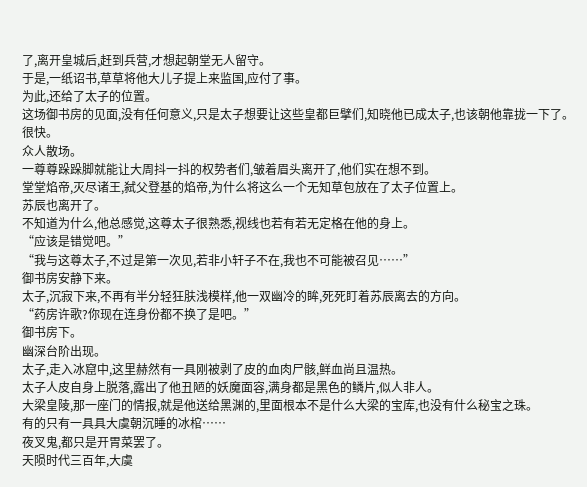了,离开皇城后,赶到兵营,才想起朝堂无人留守。
于是,一纸诏书,草草将他大儿子提上来监国,应付了事。
为此,还给了太子的位置。
这场御书房的见面,没有任何意义,只是太子想要让这些皇都巨擘们,知晓他已成太子,也该朝他靠拢一下了。
很快。
众人散场。
一尊尊跺跺脚就能让大周抖一抖的权势者们,皱着眉头离开了,他们实在想不到。
堂堂焰帝,灭尽诸王,弑父登基的焰帝,为什么将这么一个无知草包放在了太子位置上。
苏辰也离开了。
不知道为什么,他总感觉,这尊太子很熟悉,视线也若有若无定格在他的身上。
“应该是错觉吧。”
“我与这尊太子,不过是第一次见,若非小轩子不在,我也不可能被召见……”
御书房安静下来。
太子,沉寂下来,不再有半分轻狂肤浅模样,他一双幽冷的眸,死死盯着苏辰离去的方向。
“药房许歌?你现在连身份都不换了是吧。”
御书房下。
幽深台阶出现。
太子,走入冰窟中,这里赫然有一具刚被剥了皮的血肉尸骸,鲜血尚且温热。
太子人皮自身上脱落,露出了他丑陋的妖魔面容,满身都是黑色的鳞片,似人非人。
大梁皇陵,那一座门的情报,就是他送给黑渊的,里面根本不是什么大梁的宝库,也没有什么秘宝之珠。
有的只有一具具大虞朝沉睡的冰棺……
夜叉鬼,都只是开胃菜罢了。
天陨时代三百年,大虞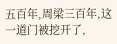五百年,周梁三百年,这一道门被挖开了,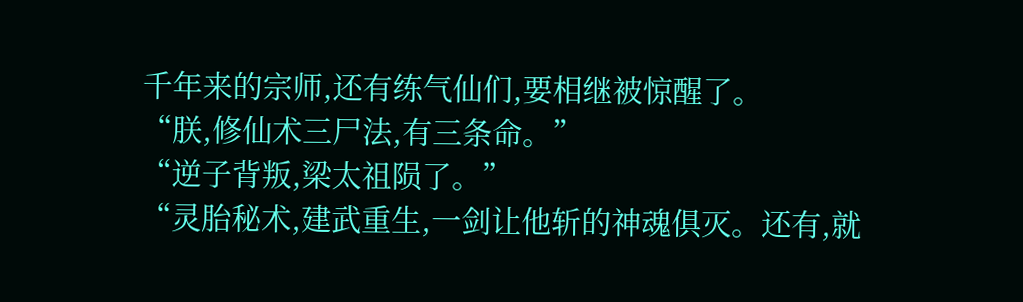千年来的宗师,还有练气仙们,要相继被惊醒了。
“朕,修仙术三尸法,有三条命。”
“逆子背叛,梁太祖陨了。”
“灵胎秘术,建武重生,一剑让他斩的神魂俱灭。还有,就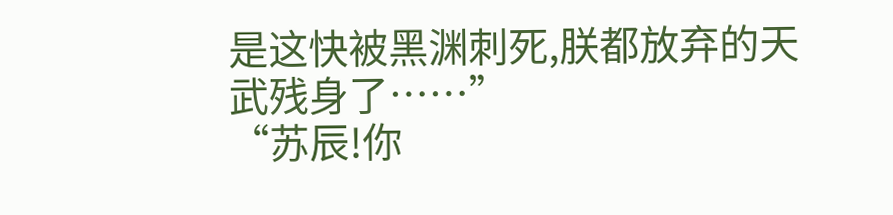是这快被黑渊刺死,朕都放弃的天武残身了……”
“苏辰!你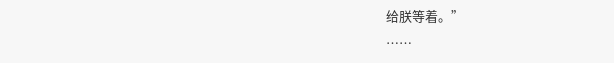给朕等着。”
……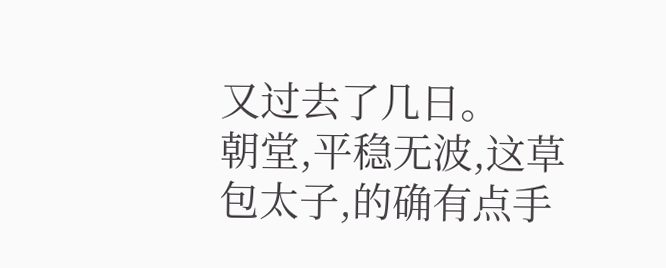又过去了几日。
朝堂,平稳无波,这草包太子,的确有点手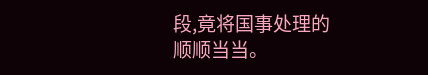段,竟将国事处理的顺顺当当。